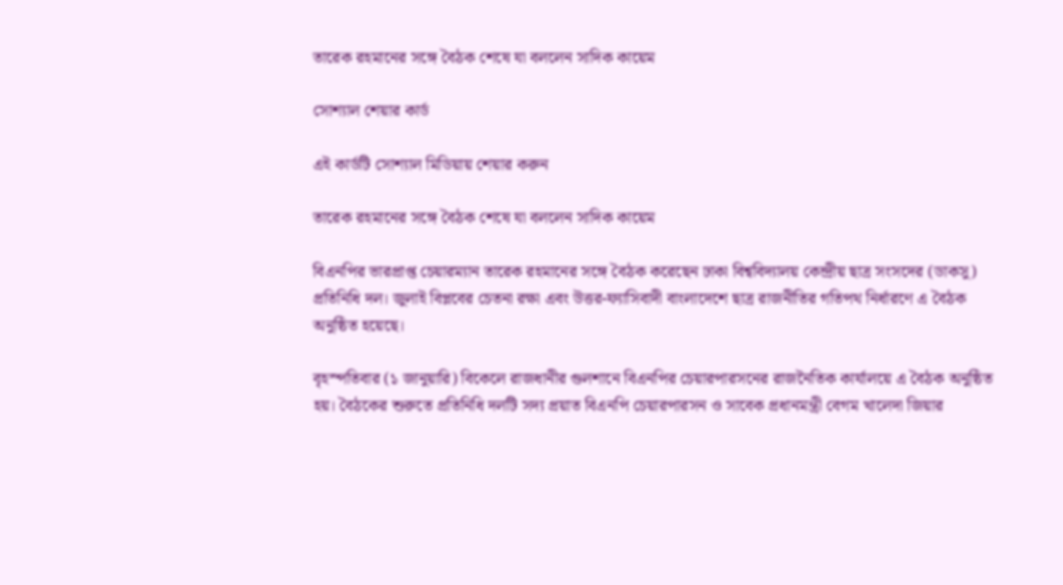তারেক রহমানের সঙ্গে বৈঠক শেষে যা বললেন সাদিক কায়েম

সোশ্যাল শেয়ার কার্ড

এই কার্ডটি সোশ্যাল মিডিয়ায় শেয়ার করুন

তারেক রহমানের সঙ্গে বৈঠক শেষে যা বললেন সাদিক কায়েম

বিএনপির ভারপ্রাপ্ত চেয়ারম্যান তারেক রহমানের সঙ্গে বৈঠক করেছেন ঢাকা বিশ্ববিদ্যালয় কেন্দ্রীয় ছাত্র সংসদের (ডাকসু) প্রতিনিধি দল। জুলাই বিপ্লবের চেতনা রক্ষা এবং উত্তর-ফ্যাসিবাদী বাংলাদেশে ছাত্র রাজনীতির গতিপথ নির্ধারণে এ বৈঠক অনুষ্ঠিত হয়েছে।

বৃহস্পতিবার (১ জানুয়ারি) বিকেলে রাজধানীর গুলশানে বিএনপির চেয়ারপারসনের রাজনৈতিক কার্যালয়ে এ বৈঠক অনুষ্ঠিত হয়। বৈঠকের শুরুতে প্রতিনিধি দলটি সদ্য প্রয়াত বিএনপি চেয়ারপারসন ও সাবেক প্রধানমন্ত্রী বেগম খালেদা জিয়ার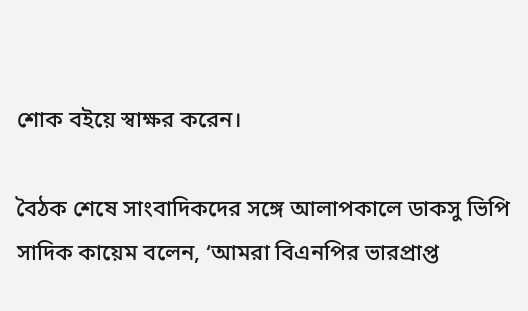শোক বইয়ে স্বাক্ষর করেন।

বৈঠক শেষে সাংবাদিকদের সঙ্গে আলাপকালে ডাকসু ভিপি সাদিক কায়েম বলেন, ‘আমরা বিএনপির ভারপ্রাপ্ত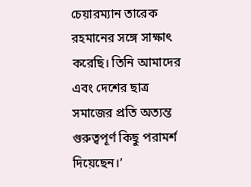চেয়ারম্যান তারেক রহমানের সঙ্গে সাক্ষাৎ করেছি। তিনি আমাদের এবং দেশের ছাত্র সমাজের প্রতি অত্যন্ত গুরুত্বপূর্ণ কিছু পরামর্শ দিয়েছেন।’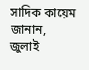সাদিক কায়েম জানান, জুলাই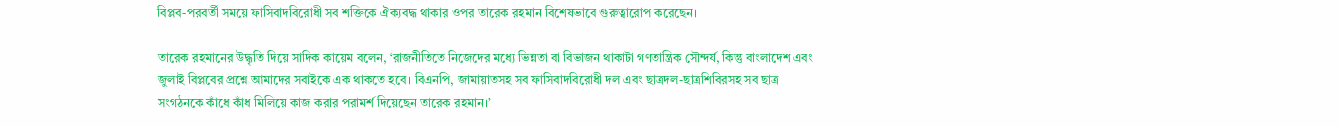বিপ্লব-পরবর্তী সময়ে ফাসিবাদবিরোধী সব শক্তিকে ঐক্যবদ্ধ থাকার ওপর তারেক রহমান বিশেষভাবে গুরুত্বারোপ করেছেন।

তারেক রহমানের উদ্ধৃতি দিয়ে সাদিক কায়েম বলেন, ‘রাজনীতিতে নিজেদের মধ্যে ভিন্নতা বা বিভাজন থাকাটা গণতান্ত্রিক সৌন্দর্য, কিন্তু বাংলাদেশ এবং জুলাই বিপ্লবের প্রশ্নে আমাদের সবাইকে এক থাকতে হবে। বিএনপি, জামায়াতসহ সব ফাসিবাদবিরোধী দল এবং ছাত্রদল-ছাত্রশিবিরসহ সব ছাত্র সংগঠনকে কাঁধে কাঁধ মিলিয়ে কাজ করার পরামর্শ দিয়েছেন তারেক রহমান।’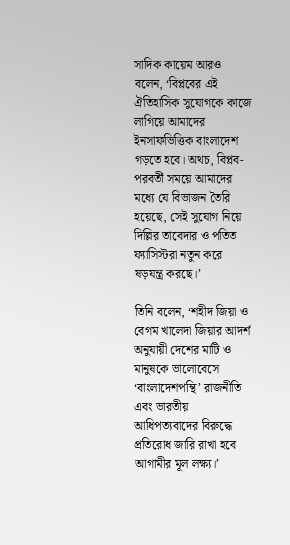সাদিক কায়েম আরও বলেন, ‘বিপ্লবের এই ঐতিহাসিক সুযোগকে কাজে লাগিয়ে আমাদের ইনসাফভিত্তিক বাংলাদেশ গড়তে হবে। অথচ, বিপ্লব-পরবর্তী সময়ে আমাদের মধ্যে যে বিভাজন তৈরি হয়েছে, সেই সুযোগ নিয়ে দিল্লির তাবেদার ও পতিত ফ্যাসিস্টরা নতুন করে ষড়যন্ত্র করছে।’

তিনি বলেন, ‘শহীদ জিয়া ও বেগম খালেদা জিয়ার আদর্শ অনুযায়ী দেশের মাটি ও মানুষকে ভালোবেসে ‘বাংলাদেশপন্থি’ রাজনীতি এবং ভারতীয় আধিপত্যবাদের বিরুদ্ধে প্রতিরোধ জারি রাখা হবে আগামীর মূল লক্ষ্য।’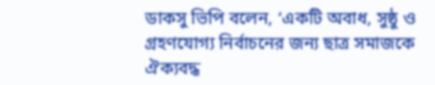ডাকসু ভিপি বলেন, ‘একটি অবাধ, সুষ্ঠু ও গ্রহণযোগ্য নির্বাচনের জন্য ছাত্র সমাজকে ঐক্যবদ্ধ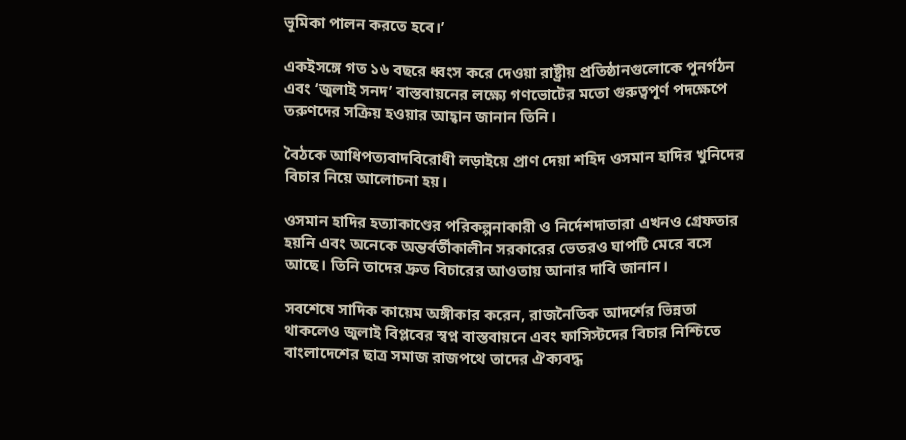ভূমিকা পালন করতে হবে।’

একইসঙ্গে গত ১৬ বছরে ধ্বংস করে দেওয়া রাষ্ট্রীয় প্রতিষ্ঠানগুলোকে পুনর্গঠন এবং ‘জুলাই সনদ’ বাস্তবায়নের লক্ষ্যে গণভোটের মতো গুরুত্বপূর্ণ পদক্ষেপে তরুণদের সক্রিয় হওয়ার আহ্বান জানান তিনি।

বৈঠকে আধিপত্যবাদবিরোধী লড়াইয়ে প্রাণ দেয়া শহিদ ওসমান হাদির খুনিদের বিচার নিয়ে আলোচনা হয়।

ওসমান হাদির হত্যাকাণ্ডের পরিকল্পনাকারী ও নির্দেশদাতারা এখনও গ্রেফতার হয়নি এবং অনেকে অন্তর্বর্তীকালীন সরকারের ভেতরও ঘাপটি মেরে বসে আছে। তিনি তাদের দ্রুত বিচারের আওতায় আনার দাবি জানান।

সবশেষে সাদিক কায়েম অঙ্গীকার করেন, রাজনৈতিক আদর্শের ভিন্নতা থাকলেও জুলাই বিপ্লবের স্বপ্ন বাস্তবায়নে এবং ফাসিস্টদের বিচার নিশ্চিতে বাংলাদেশের ছাত্র সমাজ রাজপথে তাদের ঐক্যবদ্ধ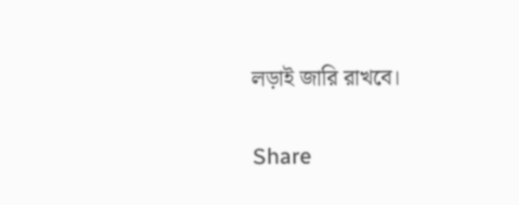লড়াই জারি রাখবে।

Share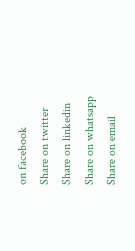on facebook
Share on twitter
Share on linkedin
Share on whatsapp
Share on email